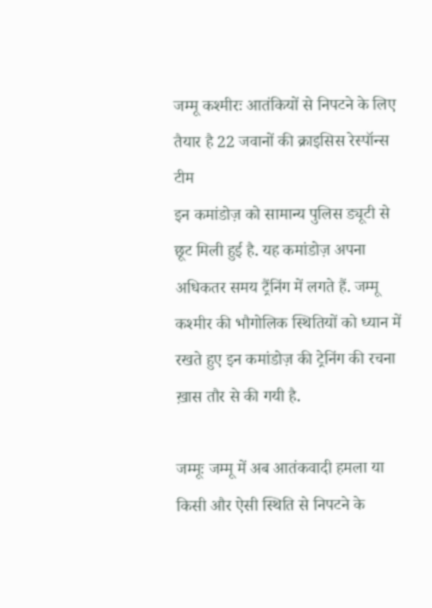जम्मू कश्मीरः आतंकियों से निपटने के लिए तैयार है 22 जवानों की क्राइसिस रेस्पॉन्स टीम
इन कमांडोज़ को सामान्य पुलिस ड्यूटी से छूट मिली हुई है. यह कमांडोज़ अपना अधिकतर समय ट्रैंनिंग में लगते हैं. जम्मू कश्मीर की भौगोलिक स्थितियों को ध्यान में रखते हुए इन कमांडोज़ की ट्रेनिंग की रचना ख़ास तौर से की गयी है.

जम्मूः जम्मू में अब आतंकवादी हमला या किसी और ऐसी स्थिति से निपटने के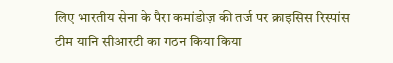लिए भारतीय सेना के पैरा कमांडोज़ की तर्ज पर क्राइसिस रिस्पांस टीम यानि सीआरटी का गठन किया किया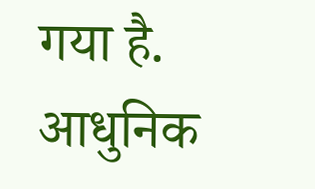गया है. आधुनिक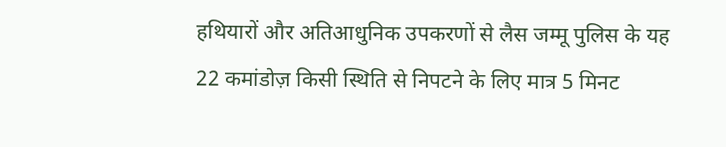हथियारों और अतिआधुनिक उपकरणों से लैस जम्मू पुलिस के यह 22 कमांडोज़ किसी स्थिति से निपटने के लिए मात्र 5 मिनट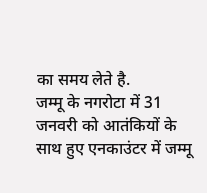का समय लेते है.
जम्मू के नगरोटा में 31 जनवरी को आतंकियों के साथ हुए एनकाउंटर में जम्मू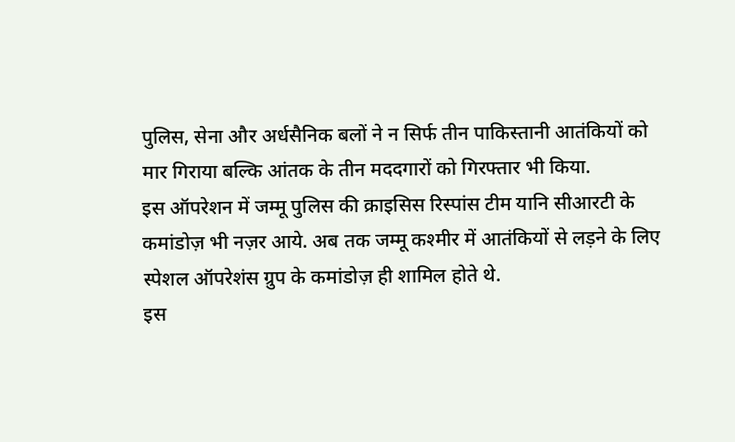पुलिस, सेना और अर्धसैनिक बलों ने न सिर्फ तीन पाकिस्तानी आतंकियों को मार गिराया बल्कि आंतक के तीन मददगारों को गिरफ्तार भी किया.
इस ऑपरेशन में जम्मू पुलिस की क्राइसिस रिस्पांस टीम यानि सीआरटी के कमांडोज़ भी नज़र आये. अब तक जम्मू कश्मीर में आतंकियों से लड़ने के लिए स्पेशल ऑपरेशंस ग्रुप के कमांडोज़ ही शामिल होते थे.
इस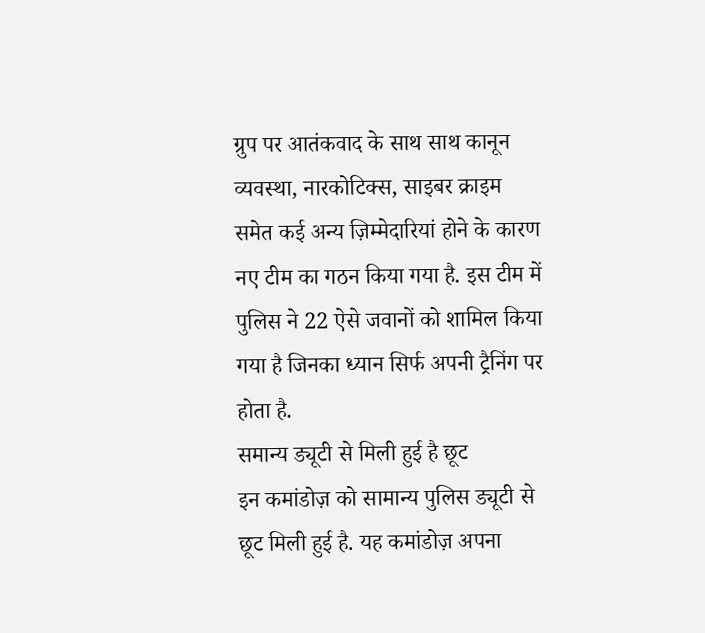ग्रुप पर आतंकवाद के साथ साथ कानून व्यवस्था, नारकोटिक्स, साइबर क्राइम समेत कई अन्य ज़िम्मेदारियां होने के कारण नए टीम का गठन किया गया है. इस टीम में पुलिस ने 22 ऐसे जवानों को शामिल किया गया है जिनका ध्यान सिर्फ अपनी ट्रैनिंग पर होता है.
समान्य ड्यूटी से मिली हुई है छूट
इन कमांडोज़ को सामान्य पुलिस ड्यूटी से छूट मिली हुई है. यह कमांडोज़ अपना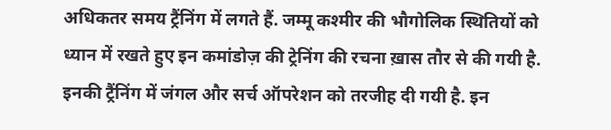अधिकतर समय ट्रैंनिंग में लगते हैं. जम्मू कश्मीर की भौगोलिक स्थितियों को ध्यान में रखते हुए इन कमांडोज़ की ट्रेनिंग की रचना ख़ास तौर से की गयी है.
इनकी ट्रैंनिंग में जंगल और सर्च ऑपरेशन को तरजीह दी गयी है. इन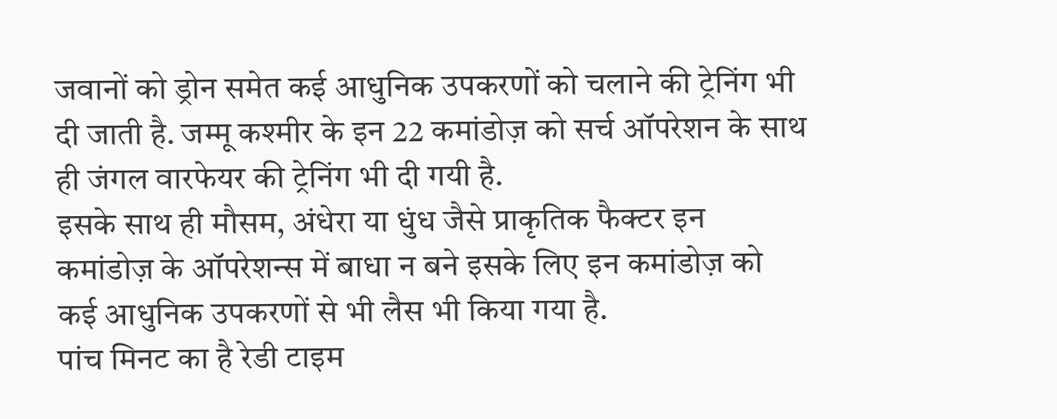जवानों को ड्रोन समेत कई आधुनिक उपकरणों को चलाने की ट्रेनिंग भी दी जाती है. जम्मू कश्मीर के इन 22 कमांडोज़ को सर्च ऑपरेशन के साथ ही जंगल वारफेयर की ट्रेनिंग भी दी गयी है.
इसके साथ ही मौसम, अंधेरा या धुंध जैसे प्राकृतिक फैक्टर इन कमांडोज़ के ऑपरेशन्स में बाधा न बने इसके लिए इन कमांडोज़ को कई आधुनिक उपकरणों से भी लैस भी किया गया है.
पांच मिनट का है रेडी टाइम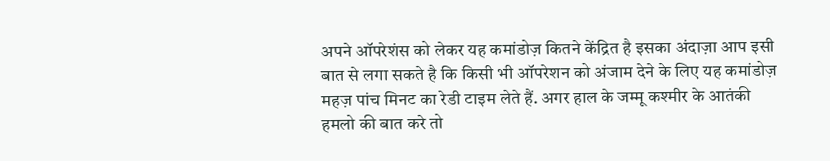अपने ऑपरेशंस को लेकर यह कमांडोज़ कितने केंद्रित है इसका अंदाज़ा आप इसी बात से लगा सकते है कि किसी भी ऑपरेशन को अंजाम देने के लिए यह कमांडोज़ महज़ पांच मिनट का रेडी टाइम लेते हैं. अगर हाल के जम्मू कश्मीर के आतंकी हमलो की बात करे तो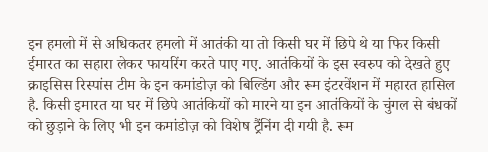इन हमलो में से अधिकतर हमलो में आतंकी या तो किसी घर में छिपे थे या फिर किसी ईमारत का सहारा लेकर फायरिंग करते पाए गए. आतंकियों के इस स्वरुप को देखते हुए क्राइसिस रिस्पांस टीम के इन कमांडोज़ को बिल्डिंग और रूम इंटरवेंशन में महारत हासिल है. किसी इमारत या घर में छिपे आतंकियों को मारने या इन आतंकियों के चुंगल से बंधकों को छुड़ाने के लिए भी इन कमांडोज़ को विशेष ट्रैंनिंग दी गयी है. रूम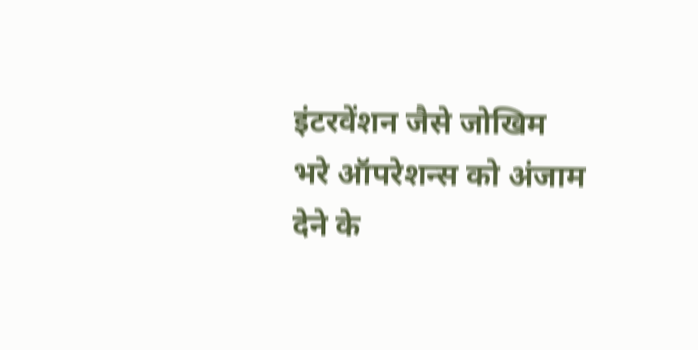इंटरवेंशन जैसे जोखिम भरे ऑपरेशन्स को अंजाम देने के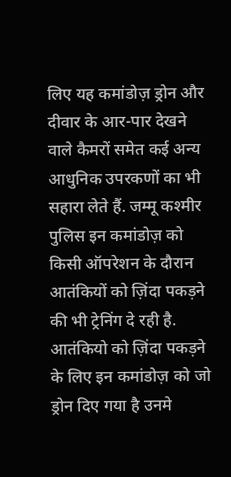लिए यह कमांडोज़ ड्रोन और दीवार के आर-पार देखने वाले कैमरों समेत कई अन्य आधुनिक उपरकणों का भी सहारा लेते हैं. जम्मू कश्मीर पुलिस इन कमांडोज़ को किसी ऑपरेशन के दौरान आतंकियों को ज़िंदा पकड़ने की भी ट्रेनिंग दे रही है. आतंकियो को ज़िंदा पकड़ने के लिए इन कमांडोज़ को जो ड्रोन दिए गया है उनमे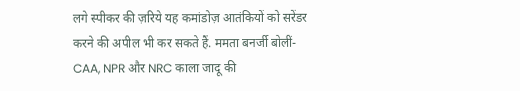लगे स्पीकर की ज़रिये यह कमांडोज़ आतंकियों को सरेंडर करने की अपील भी कर सकते हैं. ममता बनर्जी बोलीं- CAA, NPR और NRC काला जादू की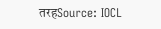तरहSource: IOCL